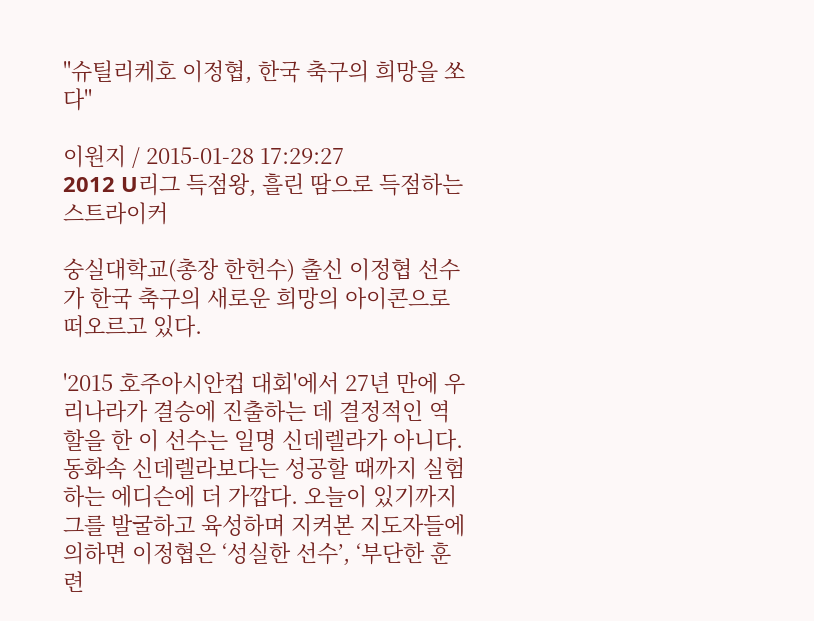"슈틸리케호 이정협, 한국 축구의 희망을 쏘다"

이원지 / 2015-01-28 17:29:27
2012 U리그 득점왕, 흘린 땀으로 득점하는 스트라이커

숭실대학교(총장 한헌수) 출신 이정협 선수가 한국 축구의 새로운 희망의 아이콘으로 떠오르고 있다.

'2015 호주아시안컵 대회'에서 27년 만에 우리나라가 결승에 진출하는 데 결정적인 역할을 한 이 선수는 일명 신데렐라가 아니다. 동화속 신데렐라보다는 성공할 때까지 실험하는 에디슨에 더 가깝다. 오늘이 있기까지 그를 발굴하고 육성하며 지켜본 지도자들에 의하면 이정협은 ‘성실한 선수’, ‘부단한 훈련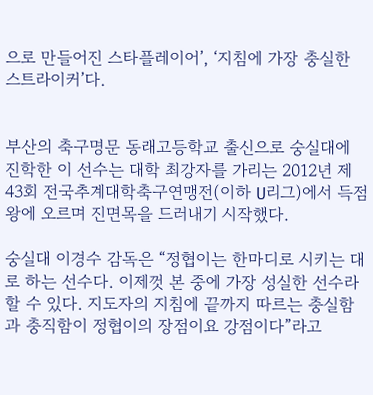으로 만들어진 스타플레이어’, ‘지침에 가장 충실한 스트라이커’다.


부산의 축구명문 동래고등학교 출신으로 숭실대에 진학한 이 선수는 대학 최강자를 가리는 2012년 제43회 전국추계대학축구연맹전(이하 U리그)에서 득점왕에 오르며 진면목을 드러내기 시작했다.

숭실대 이경수 감독은 “정협이는 한마디로 시키는 대로 하는 선수다. 이제껏 본 중에 가장 성실한 선수라 할 수 있다. 지도자의 지침에 끝까지 따르는 충실함과 충직함이 정협이의 장점이요 강점이다”라고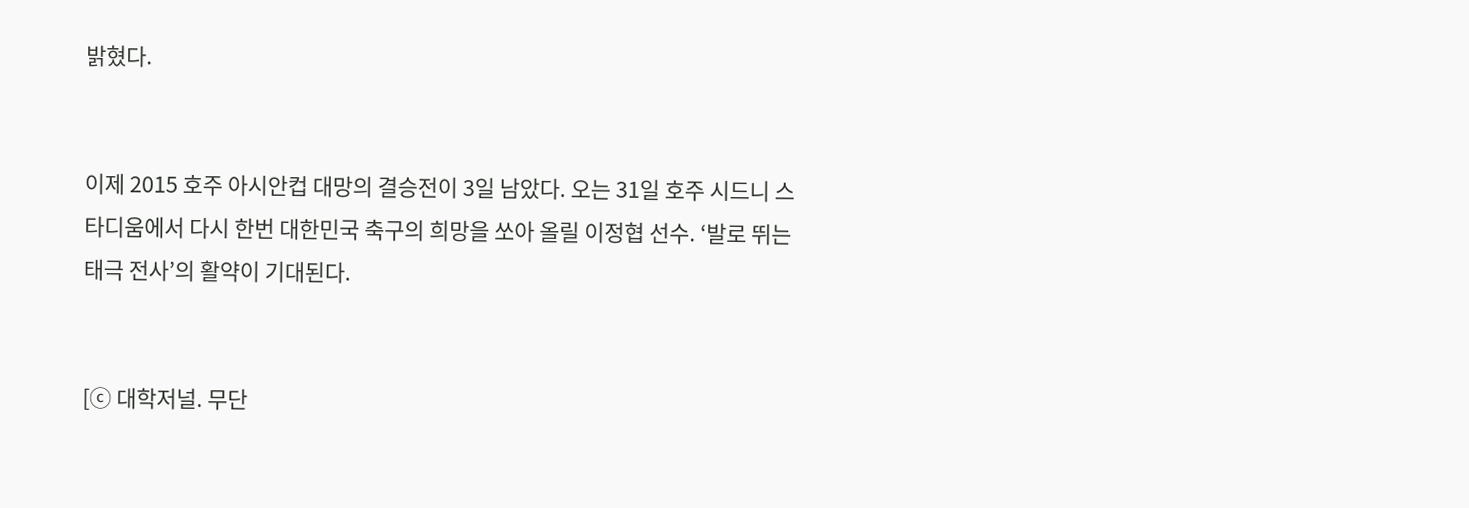밝혔다.


이제 2015 호주 아시안컵 대망의 결승전이 3일 남았다. 오는 31일 호주 시드니 스타디움에서 다시 한번 대한민국 축구의 희망을 쏘아 올릴 이정협 선수. ‘발로 뛰는 태극 전사’의 활약이 기대된다.


[ⓒ 대학저널. 무단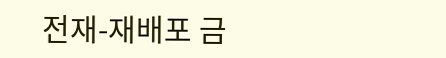전재-재배포 금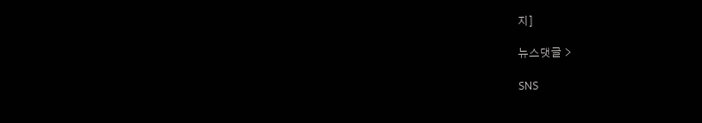지]

뉴스댓글 >

SNS